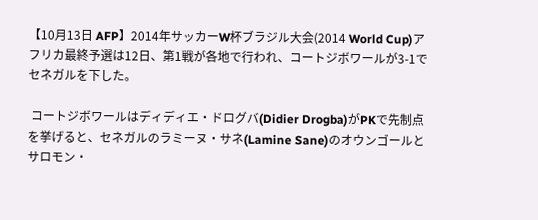【10月13日 AFP】2014年サッカーW杯ブラジル大会(2014 World Cup)アフリカ最終予選は12日、第1戦が各地で行われ、コートジボワールが3-1でセネガルを下した。

 コートジボワールはディディエ・ドログバ(Didier Drogba)がPKで先制点を挙げると、セネガルのラミーヌ・サネ(Lamine Sane)のオウンゴールとサロモン・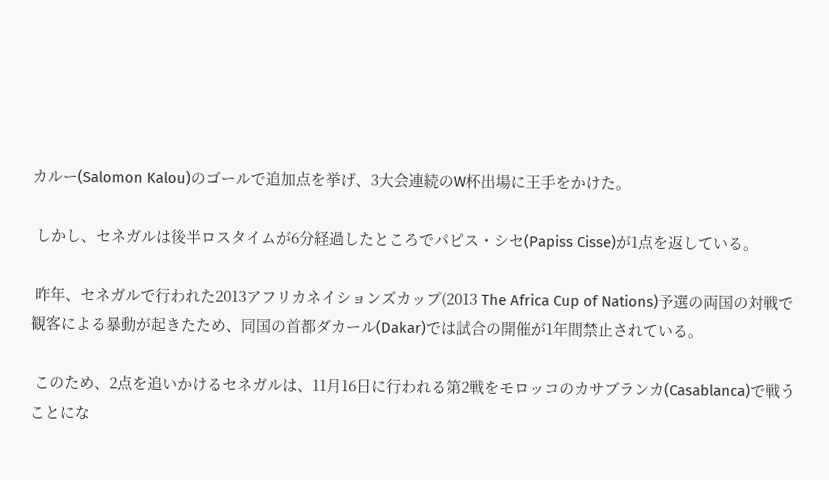カルー(Salomon Kalou)のゴールで追加点を挙げ、3大会連続のW杯出場に王手をかけた。

 しかし、セネガルは後半ロスタイムが6分経過したところでパピス・シセ(Papiss Cisse)が1点を返している。

 昨年、セネガルで行われた2013アフリカネイションズカップ(2013 The Africa Cup of Nations)予選の両国の対戦で観客による暴動が起きたため、同国の首都ダカール(Dakar)では試合の開催が1年間禁止されている。

 このため、2点を追いかけるセネガルは、11月16日に行われる第2戦をモロッコのカサブランカ(Casablanca)で戦うことにな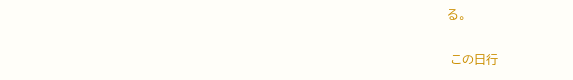る。

 この日行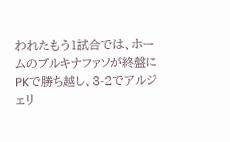われたもう1試合では、ホームのブルキナファソが終盤にPKで勝ち越し、3-2でアルジェリ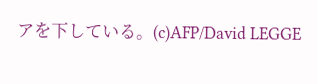アを下している。(c)AFP/David LEGGE